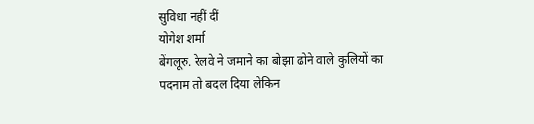सुविधा नहीं दीं
योगेश शर्मा
बेंगलूरु. रेलवे ने जमाने का बोझा ढोने वाले कुलियों का पदनाम तो बदल दिया लेकिन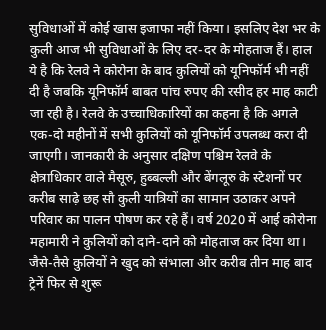सुविधाओं में कोई खास इजाफा नहीं किया। इसलिए देश भर के कुली आज भी सुविधाओं के लिए दर-दर के मोहताज हैं। हाल ये है कि रेलवे ने कोरोना के बाद कुलियों को यूनिफॉर्म भी नहीं दी है जबकि यूनिफॉर्म बाबत पांच रुपए की रसीद हर माह काटी जा रही है। रेलवे के उच्चाधिकारियों का कहना है कि अगले एक-दो महीनों में सभी कुलियों को यूनिफॉर्म उपलब्ध करा दी जाएगी। जानकारी के अनुसार दक्षिण पश्चिम रेलवे के क्षेत्राधिकार वाले मैसूरु, हुब्बल्ली और बेंगलूरु के स्टेशनों पर करीब साढ़े छह सौ कुली यात्रियों का सामान उठाकर अपने परिवार का पालन पोषण कर रहे हैं। वर्ष 2020 में आई कोरोना महामारी ने कुलियों को दाने-दाने को मोहताज कर दिया था। जैसे-तैसे कुलियों ने खुद को संभाला और करीब तीन माह बाद ट्रेनें फिर से शुरू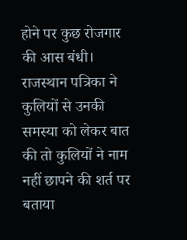होने पर कुछ रोजगार की आस बंधी।
राजस्थान पत्रिका ने कुलियों से उनकी समस्या को लेकर बात की तो कुलियों ने नाम नहीं छापने की शर्त पर बताया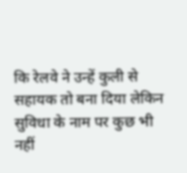कि रेलवे ने उन्हें कुली से सहायक तो बना दिया लेकिन सुविधा के नाम पर कुछ भी नहीं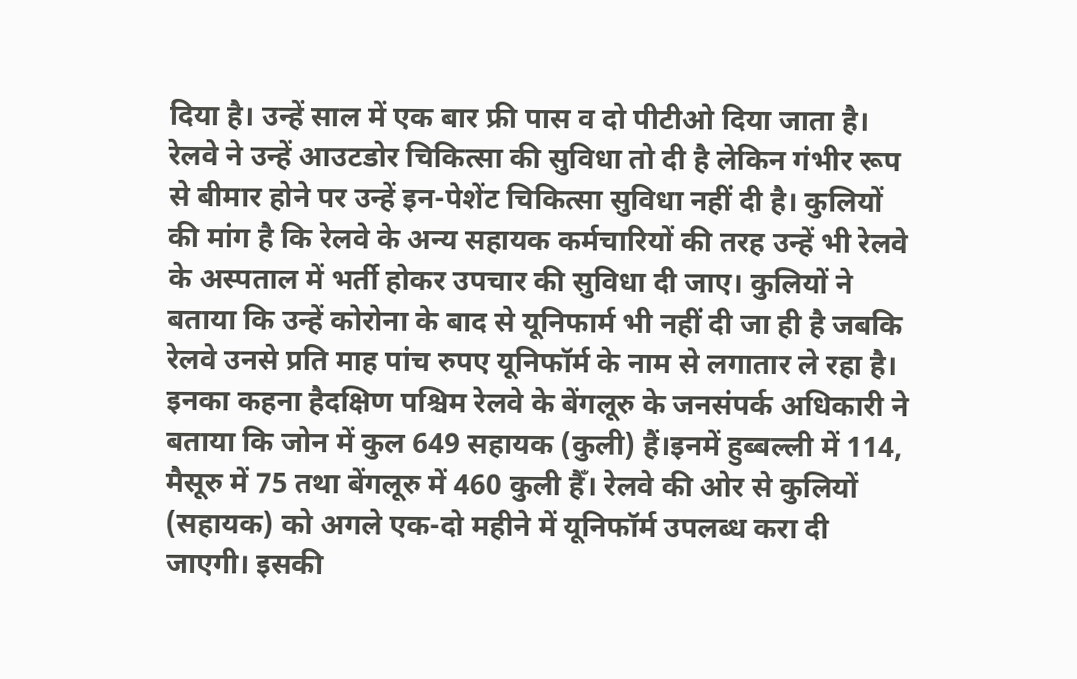दिया है। उन्हें साल में एक बार फ्री पास व दो पीटीओ दिया जाता है। रेलवे ने उन्हें आउटडोर चिकित्सा की सुविधा तो दी है लेकिन गंभीर रूप से बीमार होने पर उन्हें इन-पेशेंट चिकित्सा सुविधा नहीं दी है। कुलियों की मांग है कि रेलवे के अन्य सहायक कर्मचारियों की तरह उन्हें भी रेलवे के अस्पताल में भर्ती होकर उपचार की सुविधा दी जाए। कुलियों ने बताया कि उन्हें कोरोना के बाद से यूनिफार्म भी नहीं दी जा ही है जबकि रेलवे उनसे प्रति माह पांच रुपए यूनिफॉर्म के नाम से लगातार ले रहा है।
इनका कहना हैदक्षिण पश्चिम रेलवे के बेंगलूरु के जनसंपर्क अधिकारी ने बताया कि जोन में कुल 649 सहायक (कुली) हैं।इनमें हुब्बल्ली में 114, मैसूरु में 75 तथा बेंगलूरु में 460 कुली हैँ। रेलवे की ओर से कुलियों (सहायक) को अगले एक-दो महीने में यूनिफॉर्म उपलब्ध करा दी जाएगी। इसकी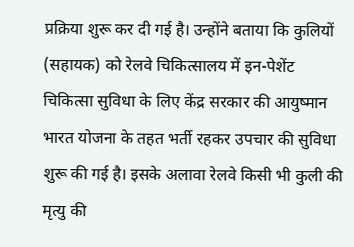प्रक्रिया शुरू कर दी गई है। उन्होंने बताया कि कुलियों (सहायक) को रेलवे चिकित्सालय में इन-पेशेंट चिकित्सा सुविधा के लिए केंद्र सरकार की आयुष्मान भारत योजना के तहत भर्ती रहकर उपचार की सुविधा शुरू की गई है। इसके अलावा रेलवे किसी भी कुली की मृत्यु की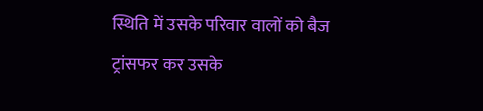स्थिति में उसके परिवार वालों को बैज ट्रांसफर कर उसके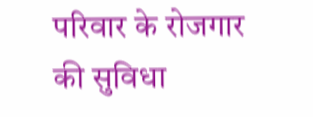परिवार के रोजगार की सुविधा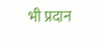भी प्रदान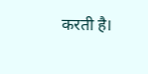करती है।